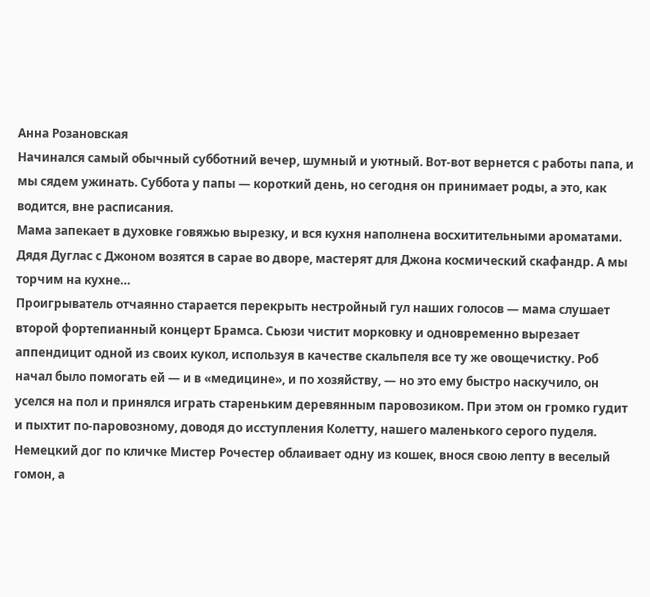Анна Розановская
Начинался самый обычный субботний вечер, шумный и уютный. Вот-вот вернется с работы папа, и мы сядем ужинать. Суббота у папы — короткий день, но сегодня он принимает роды, а это, как водится, вне расписания.
Мама запекает в духовке говяжью вырезку, и вся кухня наполнена восхитительными ароматами. Дядя Дуглас с Джоном возятся в сарае во дворе, мастерят для Джона космический скафандр. А мы торчим на кухне…
Проигрыватель отчаянно старается перекрыть нестройный гул наших голосов — мама слушает второй фортепианный концерт Брамса. Сьюзи чистит морковку и одновременно вырезает аппендицит одной из своих кукол, используя в качестве скальпеля все ту же овощечистку. Роб начал было помогать ей — и в «медицине», и по хозяйству, — но это ему быстро наскучило, он уселся на пол и принялся играть стареньким деревянным паровозиком. При этом он громко гудит и пыхтит по-паровозному, доводя до исступления Колетту, нашего маленького серого пуделя. Немецкий дог по кличке Мистер Рочестер облаивает одну из кошек, внося свою лепту в веселый гомон, а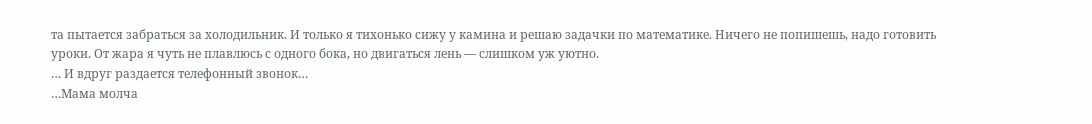та пытается забраться за холодильник. И только я тихонько сижу у камина и решаю задачки по математике. Ничего не попишешь, надо готовить уроки. От жара я чуть не плавлюсь с одного бока, но двигаться лень — слишком уж уютно.
… И вдруг раздается телефонный звонок…
…Мама молча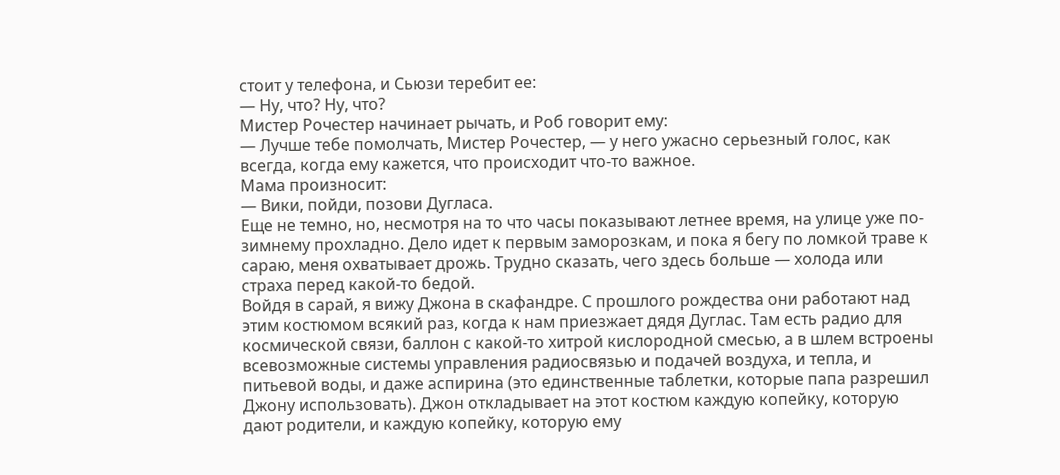стоит у телефона, и Сьюзи теребит ее:
— Ну, что? Ну, что?
Мистер Рочестер начинает рычать, и Роб говорит ему:
— Лучше тебе помолчать, Мистер Рочестер, — у него ужасно серьезный голос, как всегда, когда ему кажется, что происходит что-то важное.
Мама произносит:
— Вики, пойди, позови Дугласа.
Еще не темно, но, несмотря на то что часы показывают летнее время, на улице уже по-зимнему прохладно. Дело идет к первым заморозкам, и пока я бегу по ломкой траве к сараю, меня охватывает дрожь. Трудно сказать, чего здесь больше — холода или страха перед какой-то бедой.
Войдя в сарай, я вижу Джона в скафандре. С прошлого рождества они работают над этим костюмом всякий раз, когда к нам приезжает дядя Дуглас. Там есть радио для космической связи, баллон с какой-то хитрой кислородной смесью, а в шлем встроены всевозможные системы управления радиосвязью и подачей воздуха, и тепла, и питьевой воды, и даже аспирина (это единственные таблетки, которые папа разрешил Джону использовать). Джон откладывает на этот костюм каждую копейку, которую дают родители, и каждую копейку, которую ему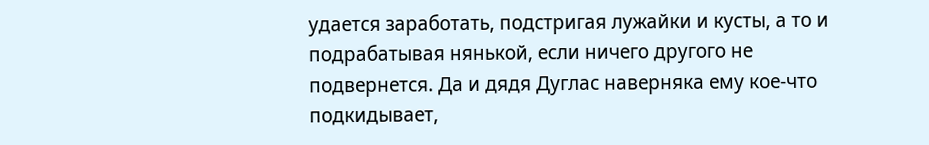удается заработать, подстригая лужайки и кусты, а то и подрабатывая нянькой, если ничего другого не подвернется. Да и дядя Дуглас наверняка ему кое-что подкидывает,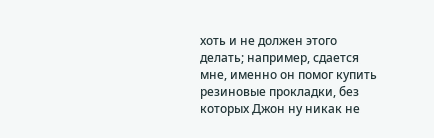хоть и не должен этого делать; например, сдается мне, именно он помог купить резиновые прокладки, без которых Джон ну никак не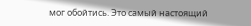мог обойтись. Это самый настоящий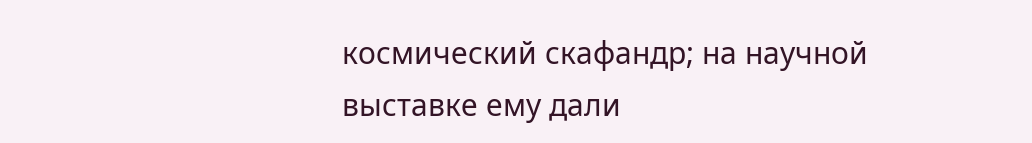космический скафандр; на научной выставке ему дали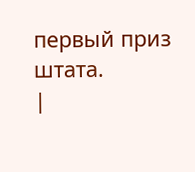первый приз штата.
|